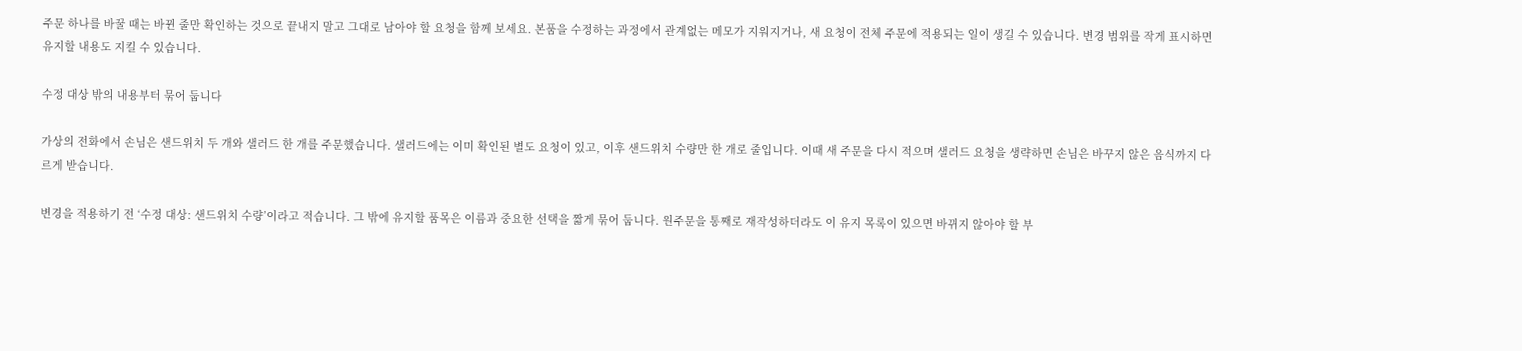주문 하나를 바꿀 때는 바뀐 줄만 확인하는 것으로 끝내지 말고 그대로 남아야 할 요청을 함께 보세요. 본품을 수정하는 과정에서 관계없는 메모가 지워지거나, 새 요청이 전체 주문에 적용되는 일이 생길 수 있습니다. 변경 범위를 작게 표시하면 유지할 내용도 지킬 수 있습니다.

수정 대상 밖의 내용부터 묶어 둡니다

가상의 전화에서 손님은 샌드위치 두 개와 샐러드 한 개를 주문했습니다. 샐러드에는 이미 확인된 별도 요청이 있고, 이후 샌드위치 수량만 한 개로 줄입니다. 이때 새 주문을 다시 적으며 샐러드 요청을 생략하면 손님은 바꾸지 않은 음식까지 다르게 받습니다.

변경을 적용하기 전 ‘수정 대상: 샌드위치 수량’이라고 적습니다. 그 밖에 유지할 품목은 이름과 중요한 선택을 짧게 묶어 둡니다. 원주문을 통째로 재작성하더라도 이 유지 목록이 있으면 바뀌지 않아야 할 부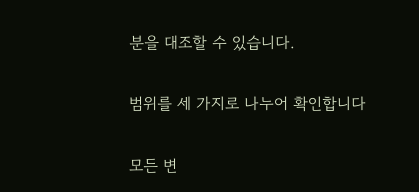분을 대조할 수 있습니다.

범위를 세 가지로 나누어 확인합니다

모든 변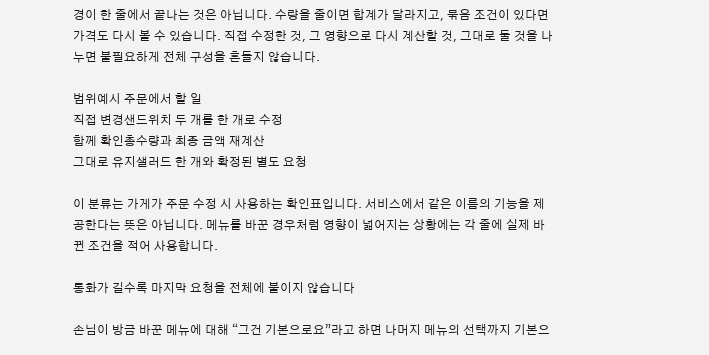경이 한 줄에서 끝나는 것은 아닙니다. 수량을 줄이면 합계가 달라지고, 묶음 조건이 있다면 가격도 다시 볼 수 있습니다. 직접 수정한 것, 그 영향으로 다시 계산할 것, 그대로 둘 것을 나누면 불필요하게 전체 구성을 흔들지 않습니다.

범위예시 주문에서 할 일
직접 변경샌드위치 두 개를 한 개로 수정
함께 확인총수량과 최종 금액 재계산
그대로 유지샐러드 한 개와 확정된 별도 요청

이 분류는 가게가 주문 수정 시 사용하는 확인표입니다. 서비스에서 같은 이름의 기능을 제공한다는 뜻은 아닙니다. 메뉴를 바꾼 경우처럼 영향이 넓어지는 상황에는 각 줄에 실제 바뀐 조건을 적어 사용합니다.

통화가 길수록 마지막 요청을 전체에 붙이지 않습니다

손님이 방금 바꾼 메뉴에 대해 “그건 기본으로요”라고 하면 나머지 메뉴의 선택까지 기본으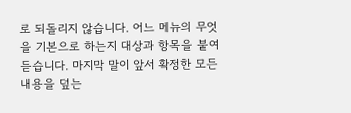로 되돌리지 않습니다. 어느 메뉴의 무엇을 기본으로 하는지 대상과 항목을 붙여 듣습니다. 마지막 말이 앞서 확정한 모든 내용을 덮는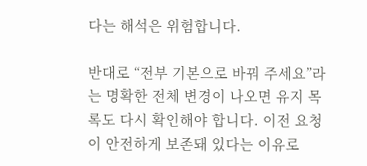다는 해석은 위험합니다.

반대로 “전부 기본으로 바꿔 주세요”라는 명확한 전체 변경이 나오면 유지 목록도 다시 확인해야 합니다. 이전 요청이 안전하게 보존돼 있다는 이유로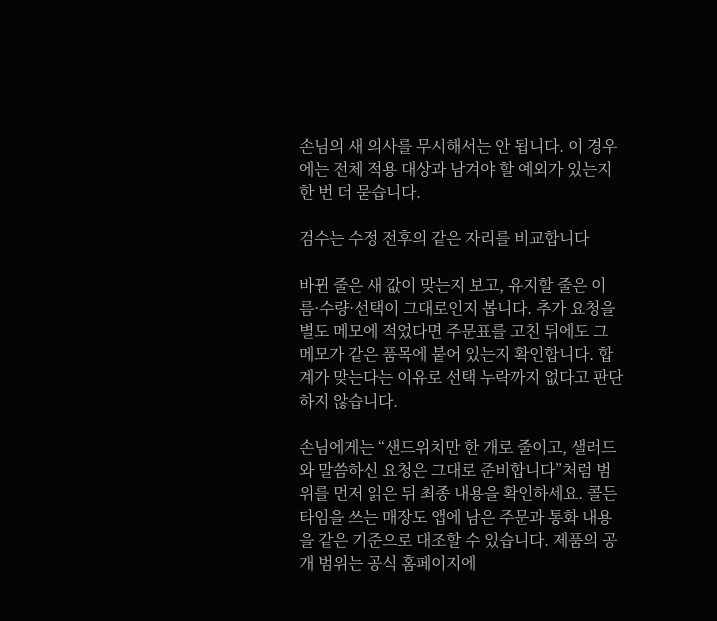손님의 새 의사를 무시해서는 안 됩니다. 이 경우에는 전체 적용 대상과 남겨야 할 예외가 있는지 한 번 더 묻습니다.

검수는 수정 전후의 같은 자리를 비교합니다

바뀐 줄은 새 값이 맞는지 보고, 유지할 줄은 이름·수량·선택이 그대로인지 봅니다. 추가 요청을 별도 메모에 적었다면 주문표를 고친 뒤에도 그 메모가 같은 품목에 붙어 있는지 확인합니다. 합계가 맞는다는 이유로 선택 누락까지 없다고 판단하지 않습니다.

손님에게는 “샌드위치만 한 개로 줄이고, 샐러드와 말씀하신 요청은 그대로 준비합니다”처럼 범위를 먼저 읽은 뒤 최종 내용을 확인하세요. 콜든타임을 쓰는 매장도 앱에 남은 주문과 통화 내용을 같은 기준으로 대조할 수 있습니다. 제품의 공개 범위는 공식 홈페이지에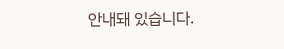안내돼 있습니다.